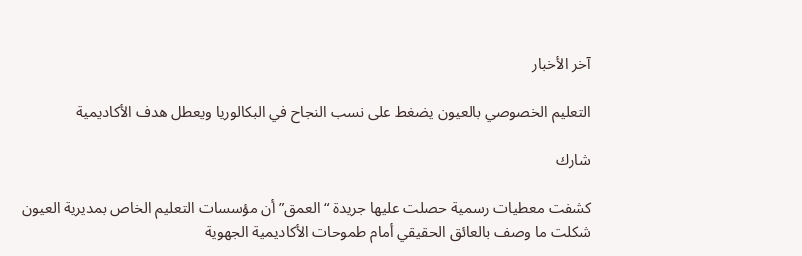آخر الأخبار

التعليم الخصوصي بالعيون يضغط على نسب النجاح في البكالوريا ويعطل هدف الأكاديمية

شارك

كشفت معطيات رسمية حصلت عليها جريدة “العمق” أن مؤسسات التعليم الخاص بمديرية العيون شكلت ما وصف بالعائق الحقيقي أمام طموحات الأكاديمية الجهوية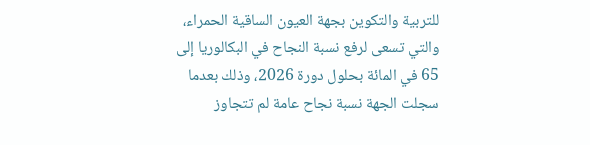للتربية والتكوين بجهة العيون الساقية الحمراء، والتي تسعى لرفع نسبة النجاح في البكالوريا إلى 65 في المائة بحلول دورة 2026، وذلك بعدما سجلت الجهة نسبة نجاح عامة لم تتجاوز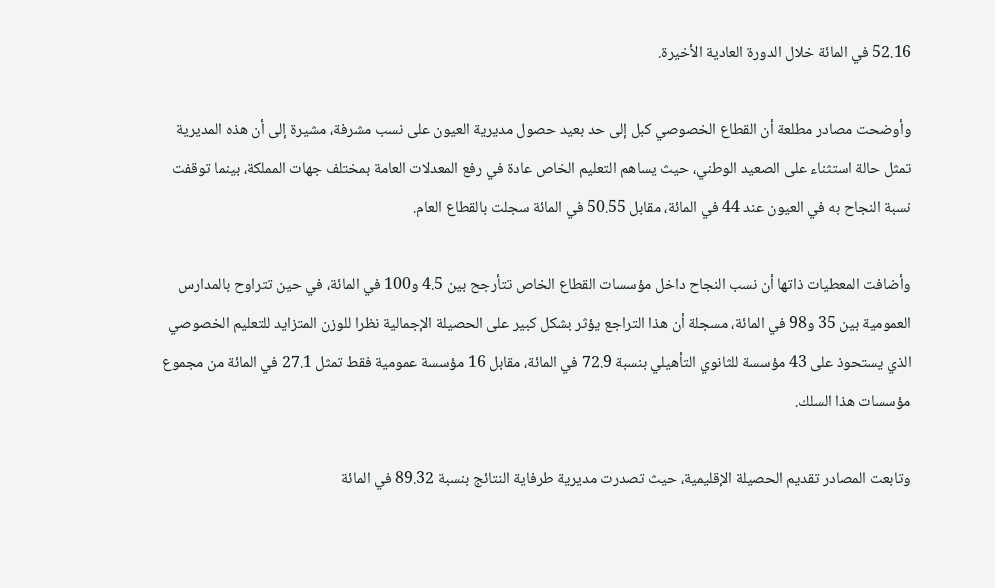52.16 في المائة خلال الدورة العادية الأخيرة.

وأوضحت مصادر مطلعة أن القطاع الخصوصي كبل إلى حد بعيد حصول مديرية العيون على نسب مشرفة، مشيرة إلى أن هذه المديرية تمثل حالة استثناء على الصعيد الوطني، حيث يساهم التعليم الخاص عادة في رفع المعدلات العامة بمختلف جهات المملكة، بينما توقفت نسبة النجاح به في العيون عند 44 في المائة، مقابل 50.55 في المائة سجلت بالقطاع العام.

وأضافت المعطيات ذاتها أن نسب النجاح داخل مؤسسات القطاع الخاص تتأرجح بين 4.5 و100 في المائة، في حين تتراوح بالمدارس العمومية بين 35 و98 في المائة، مسجلة أن هذا التراجع يؤثر بشكل كبير على الحصيلة الإجمالية نظرا للوزن المتزايد للتعليم الخصوصي الذي يستحوذ على 43 مؤسسة للثانوي التأهيلي بنسبة 72.9 في المائة، مقابل 16 مؤسسة عمومية فقط تمثل 27.1 في المائة من مجموع مؤسسات هذا السلك.

وتابعت المصادر تقديم الحصيلة الإقليمية، حيث تصدرت مديرية طرفاية النتائج بنسبة 89.32 في المائة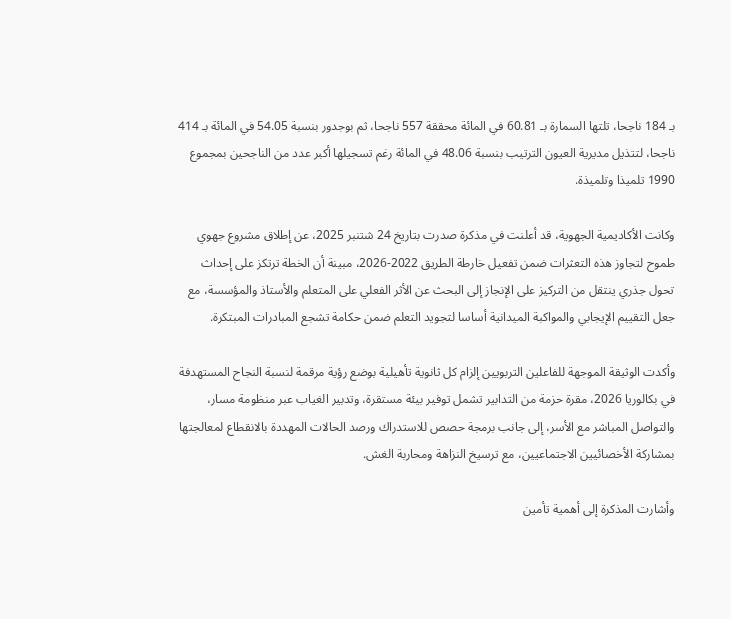بـ 184 ناجحا، تلتها السمارة بـ 60.81 في المائة محققة 557 ناجحا، ثم بوجدور بنسبة 54.05 في المائة بـ 414 ناجحا، لتتذيل مديرية العيون الترتيب بنسبة 48.06 في المائة رغم تسجيلها أكبر عدد من الناجحين بمجموع 1990 تلميذا وتلميذة.

وكانت الأكاديمية الجهوية، قد أعلنت في مذكرة صدرت بتاريخ 24 شتنبر 2025، عن إطلاق مشروع جهوي طموح لتجاوز هذه التعثرات ضمن تفعيل خارطة الطريق 2022-2026، مبينة أن الخطة ترتكز على إحداث تحول جذري ينتقل من التركيز على الإنجاز إلى البحث عن الأثر الفعلي على المتعلم والأستاذ والمؤسسة، مع جعل التقييم الإيجابي والمواكبة الميدانية أساسا لتجويد التعلم ضمن حكامة تشجع المبادرات المبتكرة.

وأكدت الوثيقة الموجهة للفاعلين التربويين إلزام كل ثانوية تأهيلية بوضع رؤية مرقمة لنسبة النجاح المستهدفة في بكالوريا 2026، مقرة حزمة من التدابير تشمل توفير بيئة مستقرة، وتدبير الغياب عبر منظومة مسار، والتواصل المباشر مع الأسر، إلى جانب برمجة حصص للاستدراك ورصد الحالات المهددة بالانقطاع لمعالجتها بمشاركة الأخصائيين الاجتماعيين، مع ترسيخ النزاهة ومحاربة الغش.

وأشارت المذكرة إلى أهمية تأمين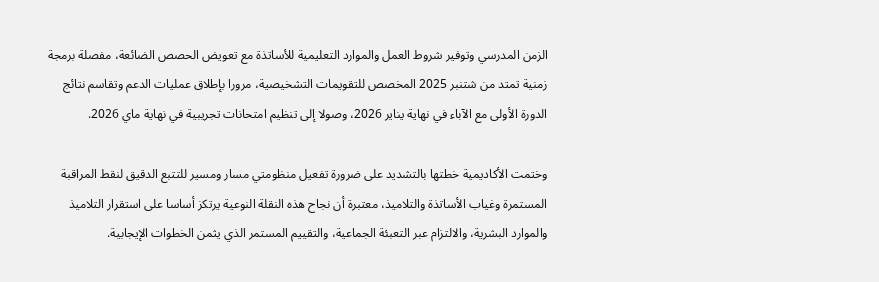الزمن المدرسي وتوفير شروط العمل والموارد التعليمية للأساتذة مع تعويض الحصص الضائعة، مفصلة برمجة زمنية تمتد من شتنبر 2025 المخصص للتقويمات التشخيصية، مرورا بإطلاق عمليات الدعم وتقاسم نتائج الدورة الأولى مع الآباء في نهاية يناير 2026، وصولا إلى تنظيم امتحانات تجريبية في نهاية ماي 2026.

وختمت الأكاديمية خطتها بالتشديد على ضرورة تفعيل منظومتي مسار ومسير للتتبع الدقيق لنقط المراقبة المستمرة وغياب الأساتذة والتلاميذ، معتبرة أن نجاح هذه النقلة النوعية يرتكز أساسا على استقرار التلاميذ والموارد البشرية، والالتزام عبر التعبئة الجماعية، والتقييم المستمر الذي يثمن الخطوات الإيجابية.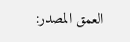العمق المصدر: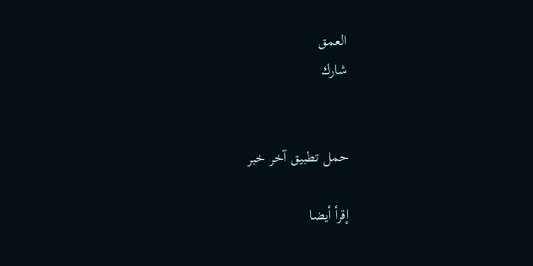العمق
شارك


حمل تطبيق آخر خبر

إقرأ أيضا